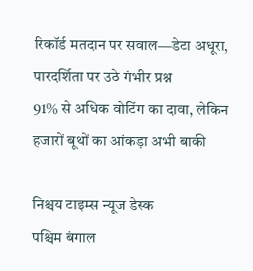रिकॉर्ड मतदान पर सवाल—डेटा अधूरा, पारदर्शिता पर उठे गंभीर प्रश्न
91% से अधिक वोटिंग का दावा, लेकिन हजारों बूथों का आंकड़ा अभी बाकी

निश्चय टाइम्स न्यूज डेस्क
पश्चिम बंगाल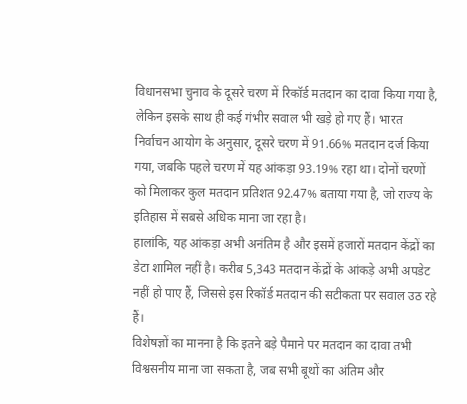विधानसभा चुनाव के दूसरे चरण में रिकॉर्ड मतदान का दावा किया गया है, लेकिन इसके साथ ही कई गंभीर सवाल भी खड़े हो गए हैं। भारत निर्वाचन आयोग के अनुसार, दूसरे चरण में 91.66% मतदान दर्ज किया गया, जबकि पहले चरण में यह आंकड़ा 93.19% रहा था। दोनों चरणों को मिलाकर कुल मतदान प्रतिशत 92.47% बताया गया है, जो राज्य के इतिहास में सबसे अधिक माना जा रहा है।
हालांकि, यह आंकड़ा अभी अनंतिम है और इसमें हजारों मतदान केंद्रों का डेटा शामिल नहीं है। करीब 5,343 मतदान केंद्रों के आंकड़े अभी अपडेट नहीं हो पाए हैं, जिससे इस रिकॉर्ड मतदान की सटीकता पर सवाल उठ रहे हैं।
विशेषज्ञों का मानना है कि इतने बड़े पैमाने पर मतदान का दावा तभी विश्वसनीय माना जा सकता है, जब सभी बूथों का अंतिम और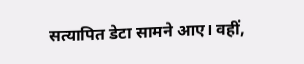सत्यापित डेटा सामने आए। वहीं,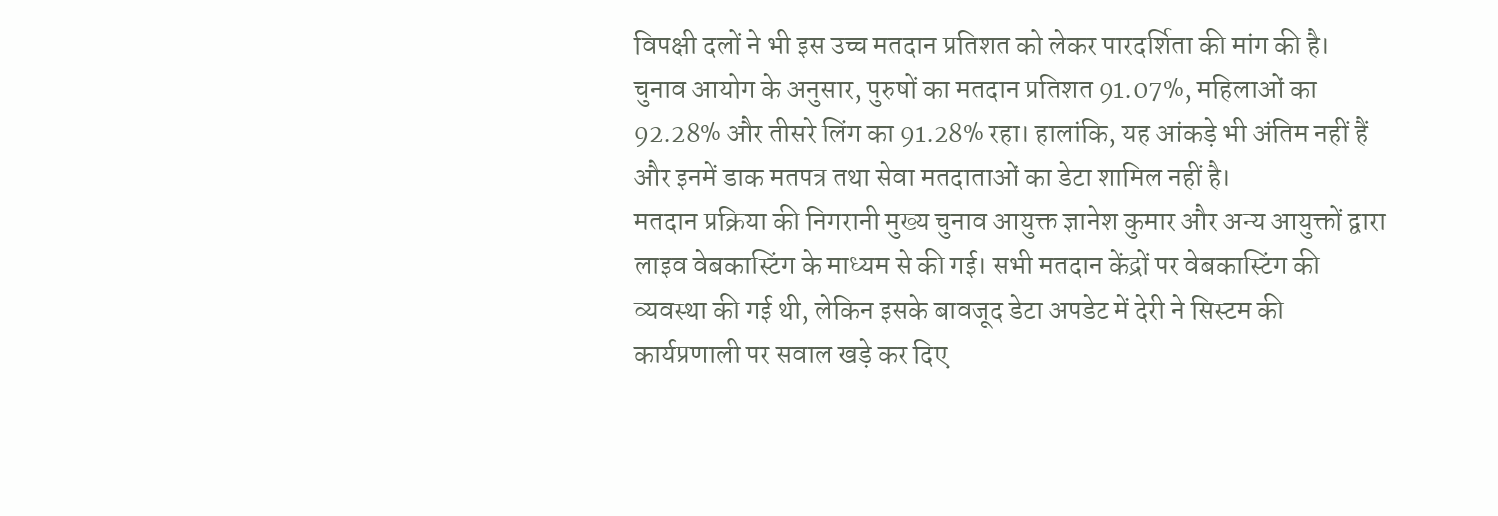विपक्षी दलों ने भी इस उच्च मतदान प्रतिशत को लेकर पारदर्शिता की मांग की है।
चुनाव आयोग के अनुसार, पुरुषों का मतदान प्रतिशत 91.07%, महिलाओं का 92.28% और तीसरे लिंग का 91.28% रहा। हालांकि, यह आंकड़े भी अंतिम नहीं हैं और इनमें डाक मतपत्र तथा सेवा मतदाताओं का डेटा शामिल नहीं है।
मतदान प्रक्रिया की निगरानी मुख्य चुनाव आयुक्त ज्ञानेश कुमार और अन्य आयुक्तों द्वारा लाइव वेबकास्टिंग के माध्यम से की गई। सभी मतदान केंद्रों पर वेबकास्टिंग की व्यवस्था की गई थी, लेकिन इसके बावजूद डेटा अपडेट में देरी ने सिस्टम की कार्यप्रणाली पर सवाल खड़े कर दिए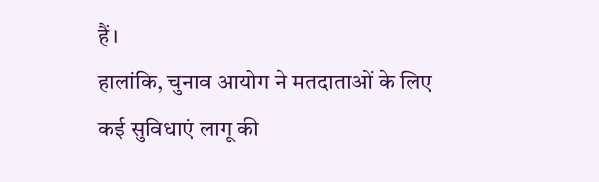हैं।
हालांकि, चुनाव आयोग ने मतदाताओं के लिए कई सुविधाएं लागू की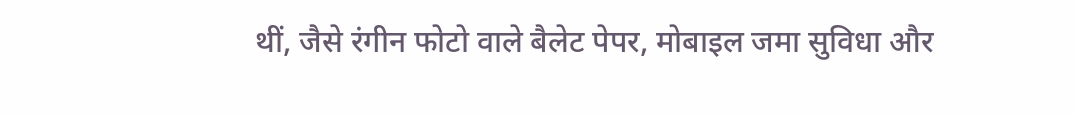थीं, जैसे रंगीन फोटो वाले बैलेट पेपर, मोबाइल जमा सुविधा और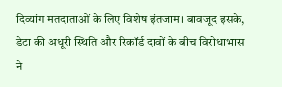दिव्यांग मतदाताओं के लिए विशेष इंतजाम। बावजूद इसके, डेटा की अधूरी स्थिति और रिकॉर्ड दावों के बीच विरोधाभास ने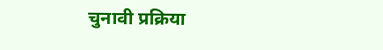चुनावी प्रक्रिया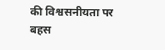की विश्वसनीयता पर बहस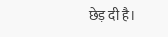छेड़ दी है।